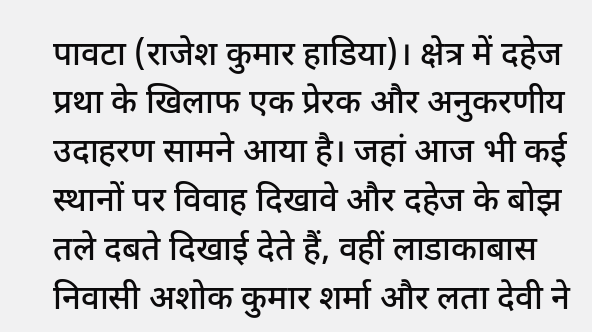पावटा (राजेश कुमार हाडिया)। क्षेत्र में दहेज प्रथा के खिलाफ एक प्रेरक और अनुकरणीय उदाहरण सामने आया है। जहां आज भी कई स्थानों पर विवाह दिखावे और दहेज के बोझ तले दबते दिखाई देते हैं, वहीं लाडाकाबास निवासी अशोक कुमार शर्मा और लता देवी ने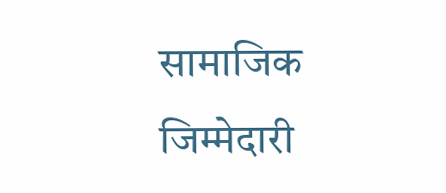सामाजिक जिम्मेदारी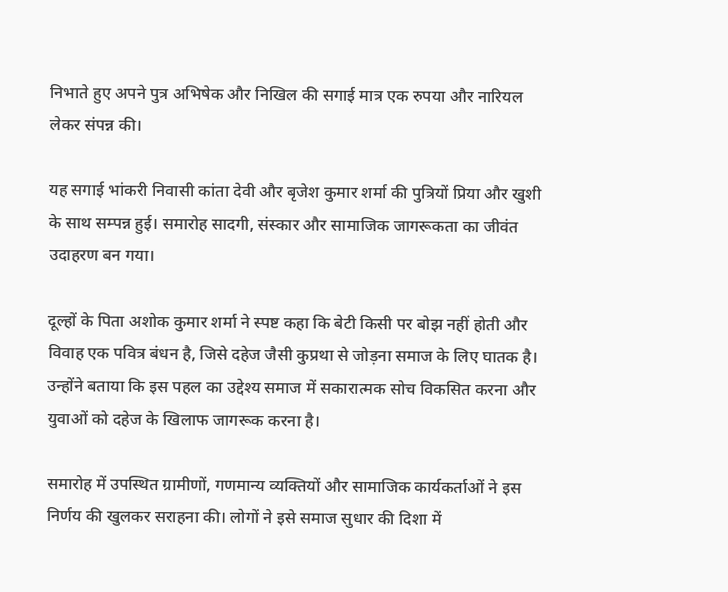निभाते हुए अपने पुत्र अभिषेक और निखिल की सगाई मात्र एक रुपया और नारियल लेकर संपन्न की।

यह सगाई भांकरी निवासी कांता देवी और बृजेश कुमार शर्मा की पुत्रियों प्रिया और खुशी के साथ सम्पन्न हुई। समारोह सादगी, संस्कार और सामाजिक जागरूकता का जीवंत उदाहरण बन गया।

दूल्हों के पिता अशोक कुमार शर्मा ने स्पष्ट कहा कि बेटी किसी पर बोझ नहीं होती और विवाह एक पवित्र बंधन है, जिसे दहेज जैसी कुप्रथा से जोड़ना समाज के लिए घातक है। उन्होंने बताया कि इस पहल का उद्देश्य समाज में सकारात्मक सोच विकसित करना और युवाओं को दहेज के खिलाफ जागरूक करना है।

समारोह में उपस्थित ग्रामीणों, गणमान्य व्यक्तियों और सामाजिक कार्यकर्ताओं ने इस निर्णय की खुलकर सराहना की। लोगों ने इसे समाज सुधार की दिशा में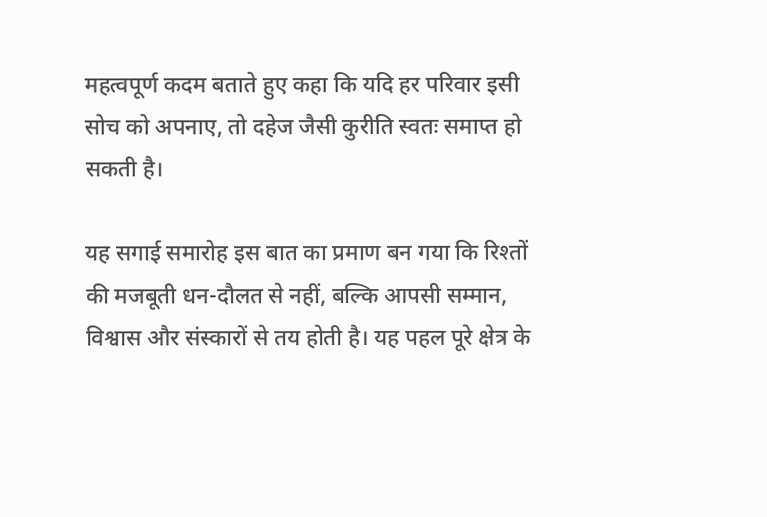महत्वपूर्ण कदम बताते हुए कहा कि यदि हर परिवार इसी सोच को अपनाए, तो दहेज जैसी कुरीति स्वतः समाप्त हो सकती है।

यह सगाई समारोह इस बात का प्रमाण बन गया कि रिश्तों की मजबूती धन-दौलत से नहीं, बल्कि आपसी सम्मान, विश्वास और संस्कारों से तय होती है। यह पहल पूरे क्षेत्र के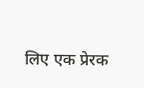लिए एक प्रेरक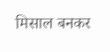मिसाल बनकर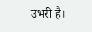उभरी है।